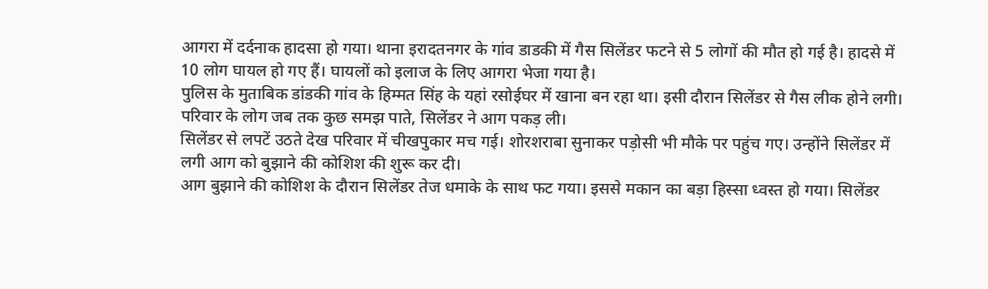आगरा में दर्दनाक हादसा हो गया। थाना इरादतनगर के गांव डाडकी में गैस सिलेंडर फटने से 5 लोगों की मौत हो गई है। हादसे में 10 लोग घायल हो गए हैं। घायलों को इलाज के लिए आगरा भेजा गया है।
पुलिस के मुताबिक डांडकी गांव के हिम्मत सिंह के यहां रसोईघर में खाना बन रहा था। इसी दौरान सिलेंडर से गैस लीक होने लगी। परिवार के लोग जब तक कुछ समझ पाते, सिलेंडर ने आग पकड़ ली।
सिलेंडर से लपटें उठते देख परिवार में चीखपुकार मच गई। शोरशराबा सुनाकर पड़ोसी भी मौके पर पहुंच गए। उन्होंने सिलेंडर में लगी आग को बुझाने की कोशिश की शुरू कर दी।
आग बुझाने की कोशिश के दौरान सिलेंडर तेज धमाके के साथ फट गया। इससे मकान का बड़ा हिस्सा ध्वस्त हो गया। सिलेंडर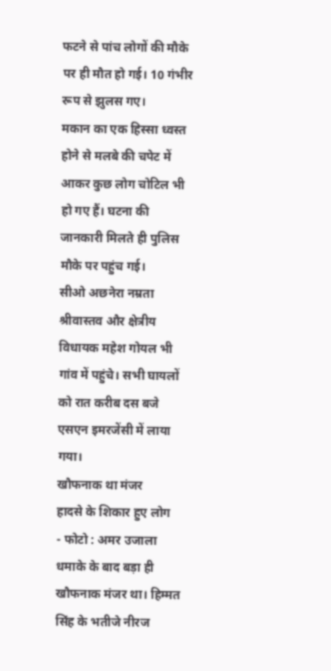फटने से पांच लोगों की मौके पर ही मौत हो गई। 10 गंभीर रूप से झुलस गए।
मकान का एक हिस्सा ध्वस्त होने से मलबे की चपेट में आकर कुछ लोग चोटिल भी हो गए हैं। घटना की जानकारी मिलते ही पुलिस मौके पर पहुंच गई।
सीओ अछनेरा नम्रता श्रीवास्तव और क्षेत्रीय विधायक महेश गोयल भी गांव में पहुंचे। सभी घायलों को रात करीब दस बजे एसएन इमरजेंसी में लाया गया।
खौफनाक था मंजर
हादसे के शिकार हुए लोग
- फोटो : अमर उजाला
धमाके के बाद बड़ा ही खौफनाक मंजर था। हिम्मत सिंह के भतीजे नीरज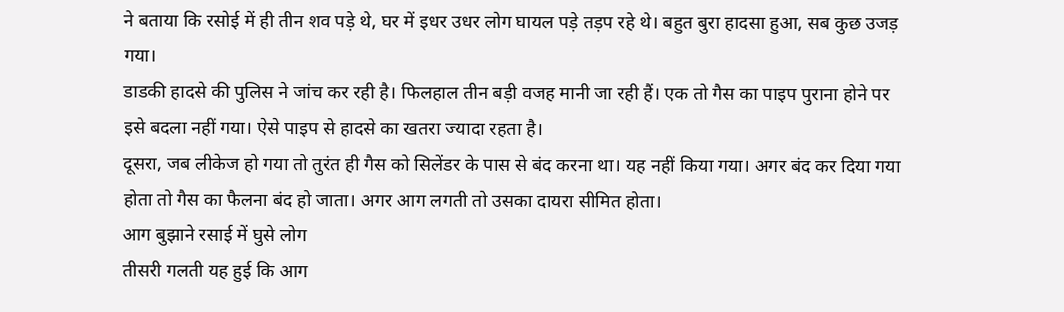ने बताया कि रसोई में ही तीन शव पड़े थे, घर में इधर उधर लोग घायल पड़े तड़प रहे थे। बहुत बुरा हादसा हुआ, सब कुछ उजड़ गया।
डाडकी हादसे की पुलिस ने जांच कर रही है। फिलहाल तीन बड़ी वजह मानी जा रही हैं। एक तो गैस का पाइप पुराना होने पर इसे बदला नहीं गया। ऐसे पाइप से हादसे का खतरा ज्यादा रहता है।
दूसरा, जब लीकेज हो गया तो तुरंत ही गैस को सिलेंडर के पास से बंद करना था। यह नहीं किया गया। अगर बंद कर दिया गया होता तो गैस का फैलना बंद हो जाता। अगर आग लगती तो उसका दायरा सीमित होता।
आग बुझाने रसाई में घुसे लोग
तीसरी गलती यह हुई कि आग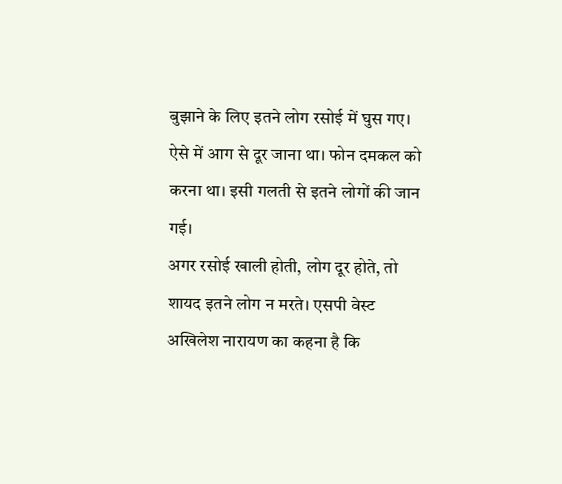बुझाने के लिए इतने लोग रसोई में घुस गए। ऐसे में आग से दूर जाना था। फोन दमकल को करना था। इसी गलती से इतने लोगों की जान गई।
अगर रसोई खाली होती, लोग दूर होते, तो शायद इतने लोग न मरते। एसपी वेस्ट अखिलेश नारायण का कहना है कि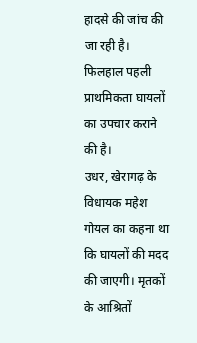हादसे की जांच की जा रही है। फिलहाल पहली प्राथमिकता घायलों का उपचार कराने की है।
उधर, खेरागढ़ के विधायक महेश गोयल का कहना था कि घायलों की मदद की जाएगी। मृतकों के आश्रितों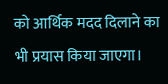को आर्थिक मदद दिलाने का भी प्रयास किया जाएगा।